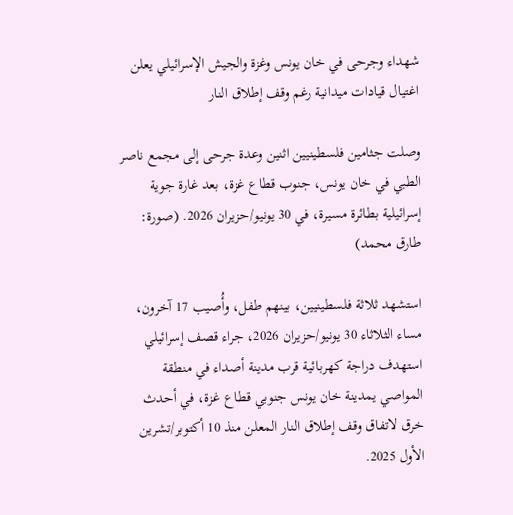شهداء وجرحى في خان يونس وغزة والجيش الإسرائيلي يعلن اغتيال قيادات ميدانية رغم وقف إطلاق النار

وصلت جثامين فلسطينيين اثنين وعدة جرحى إلى مجمع ناصر الطبي في خان يونس، جنوب قطاع غزة، بعد غارة جوية إسرائيلية بطائرة مسيرة، في 30 يونيو/حزيران 2026. (صورة: طارق محمد)

استشهد ثلاثة فلسطينيين، بينهم طفل، وأُصيب 17 آخرون، مساء الثلاثاء 30 يونيو/حزيران 2026، جراء قصف إسرائيلي استهدف دراجة كهربائية قرب مدينة أصداء في منطقة المواصي يمدينة خان يونس جنوبي قطاع غزة، في أحدث خرق لاتفاق وقف إطلاق النار المعلن منذ 10 أكتوبر/تشرين الأول 2025.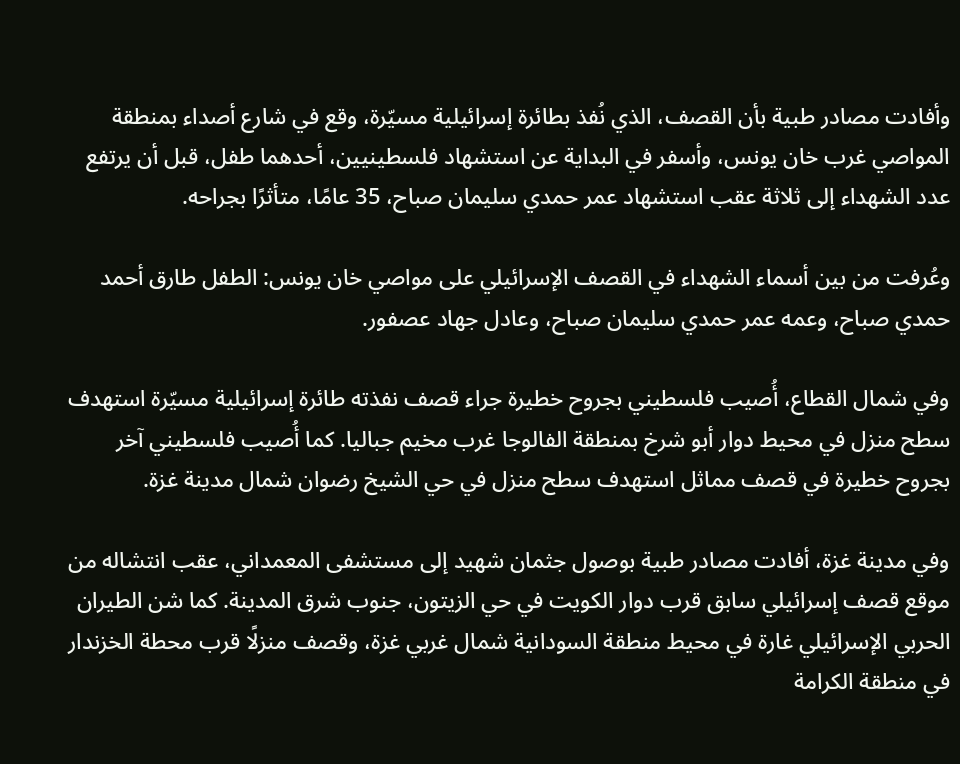وأفادت مصادر طبية بأن القصف، الذي نُفذ بطائرة إسرائيلية مسيّرة، وقع في شارع أصداء بمنطقة المواصي غرب خان يونس، وأسفر في البداية عن استشهاد فلسطينيين، أحدهما طفل، قبل أن يرتفع عدد الشهداء إلى ثلاثة عقب استشهاد عمر حمدي سليمان صباح، 35 عامًا، متأثرًا بجراحه.

وعُرفت من بين أسماء الشهداء في القصف الإسرائيلي على مواصي خان يونس: الطفل طارق أحمد حمدي صباح، وعمه عمر حمدي سليمان صباح، وعادل جهاد عصفور.

وفي شمال القطاع، أُصيب فلسطيني بجروح خطيرة جراء قصف نفذته طائرة إسرائيلية مسيّرة استهدف سطح منزل في محيط دوار أبو شرخ بمنطقة الفالوجا غرب مخيم جباليا. كما أُصيب فلسطيني آخر بجروح خطيرة في قصف مماثل استهدف سطح منزل في حي الشيخ رضوان شمال مدينة غزة.

وفي مدينة غزة، أفادت مصادر طبية بوصول جثمان شهيد إلى مستشفى المعمداني، عقب انتشاله من موقع قصف إسرائيلي سابق قرب دوار الكويت في حي الزيتون، جنوب شرق المدينة. كما شن الطيران الحربي الإسرائيلي غارة في محيط منطقة السودانية شمال غربي غزة، وقصف منزلًا قرب محطة الخزندار في منطقة الكرامة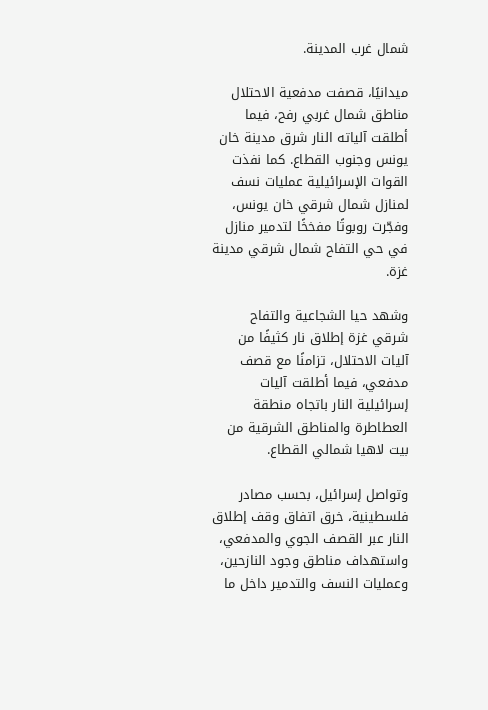شمال غرب المدينة.

ميدانيًا، قصفت مدفعية الاحتلال مناطق شمال غربي رفح، فيما أطلقت آلياته النار شرق مدينة خان يونس وجنوب القطاع. كما نفذت القوات الإسرائيلية عمليات نسف لمنازل شمال شرقي خان يونس، وفجّرت روبوتًا مفخخًا لتدمير منازل في حي التفاح شمال شرقي مدينة غزة.

وشهد حيا الشجاعية والتفاح شرقي غزة إطلاق نار كثيفًا من آليات الاحتلال، تزامنًا مع قصف مدفعي، فيما أطلقت آليات إسرائيلية النار باتجاه منطقة العطاطرة والمناطق الشرقية من بيت لاهيا شمالي القطاع.

وتواصل إسرائيل، بحسب مصادر فلسطينية، خرق اتفاق وقف إطلاق النار عبر القصف الجوي والمدفعي، واستهداف مناطق وجود النازحين، وعمليات النسف والتدمير داخل ما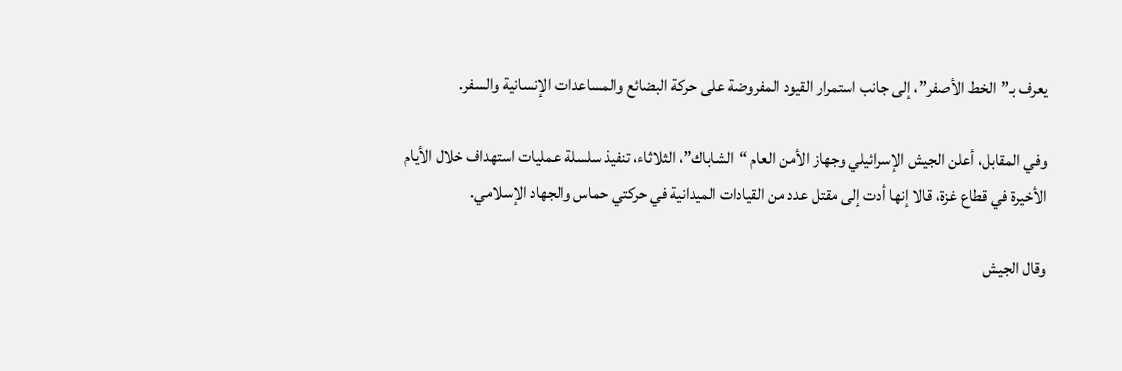يعرف بـ”الخط الأصفر”، إلى جانب استمرار القيود المفروضة على حركة البضائع والمساعدات الإنسانية والسفر.

وفي المقابل، أعلن الجيش الإسرائيلي وجهاز الأمن العام “الشاباك”، الثلاثاء، تنفيذ سلسلة عمليات استهداف خلال الأيام الأخيرة في قطاع غزة، قالا إنها أدت إلى مقتل عدد من القيادات الميدانية في حركتي حماس والجهاد الإسلامي.

وقال الجيش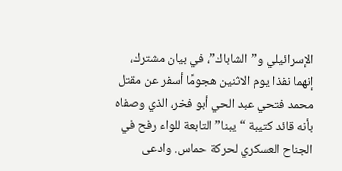الإسرائيلي و”الشاباك”، في بيان مشترك، إنهما نفذا يوم الاثنين هجومًا أسفر عن مقتل محمد فتحي عبد الحي أبو فخر، الذي وصفاه بأنه قائد كتيبة “يبنا” التابعة للواء رفح في الجناح العسكري لحركة حماس. وادعى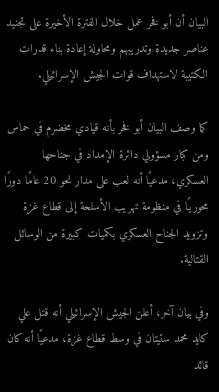البيان أن أبو فخر عمل خلال الفترة الأخيرة على تجنيد عناصر جديدة وتدريبهم ومحاولة إعادة بناء قدرات الكتيبة لاستهداف قوات الجيش الإسرائيلي.

كما وصف البيان أبو فخر بأنه قيادي مخضرم في حماس ومن كبار مسؤولي دائرة الإمداد في جناحها العسكري، مدعيًا أنه لعب على مدار نحو 20 عامًا دورًا محوريًا في منظومة تهريب الأسلحة إلى قطاع غزة وتزويد الجناح العسكري بكميات كبيرة من الوسائل القتالية.

وفي بيان آخر، أعلن الجيش الإسرائيلي أنه قتل علي كايد محمد ستيتان في وسط قطاع غزة، مدعيًا أنه كان قائد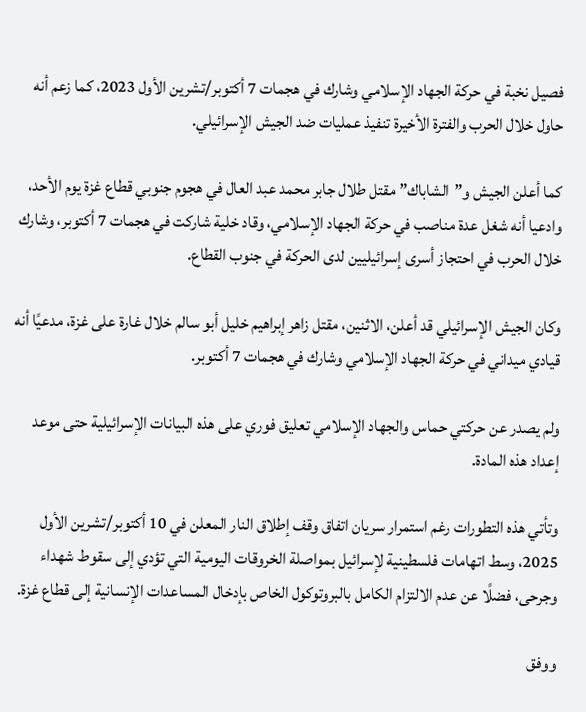فصيل نخبة في حركة الجهاد الإسلامي وشارك في هجمات 7 أكتوبر/تشرين الأول 2023، كما زعم أنه حاول خلال الحرب والفترة الأخيرة تنفيذ عمليات ضد الجيش الإسرائيلي.

كما أعلن الجيش و”الشاباك” مقتل طلال جابر محمد عبد العال في هجوم جنوبي قطاع غزة يوم الأحد، وادعيا أنه شغل عدة مناصب في حركة الجهاد الإسلامي، وقاد خلية شاركت في هجمات 7 أكتوبر، وشارك خلال الحرب في احتجاز أسرى إسرائيليين لدى الحركة في جنوب القطاع.

وكان الجيش الإسرائيلي قد أعلن، الاثنين، مقتل زاهر إبراهيم خليل أبو سالم خلال غارة على غزة، مدعيًا أنه قيادي ميداني في حركة الجهاد الإسلامي وشارك في هجمات 7 أكتوبر.

ولم يصدر عن حركتي حماس والجهاد الإسلامي تعليق فوري على هذه البيانات الإسرائيلية حتى موعد إعداد هذه المادة.

وتأتي هذه التطورات رغم استمرار سريان اتفاق وقف إطلاق النار المعلن في 10 أكتوبر/تشرين الأول 2025، وسط اتهامات فلسطينية لإسرائيل بمواصلة الخروقات اليومية التي تؤدي إلى سقوط شهداء وجرحى، فضلًا عن عدم الالتزام الكامل بالبروتوكول الخاص بإدخال المساعدات الإنسانية إلى قطاع غزة.

ووفق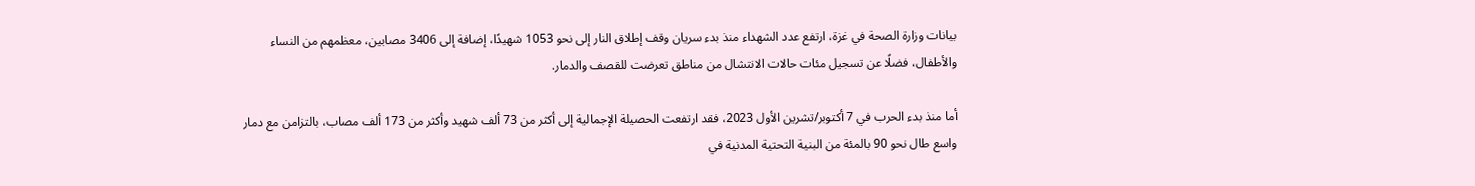بيانات وزارة الصحة في غزة، ارتفع عدد الشهداء منذ بدء سريان وقف إطلاق النار إلى نحو 1053 شهيدًا، إضافة إلى 3406 مصابين، معظمهم من النساء والأطفال، فضلًا عن تسجيل مئات حالات الانتشال من مناطق تعرضت للقصف والدمار.

أما منذ بدء الحرب في 7 أكتوبر/تشرين الأول 2023، فقد ارتفعت الحصيلة الإجمالية إلى أكثر من 73 ألف شهيد وأكثر من 173 ألف مصاب، بالتزامن مع دمار واسع طال نحو 90 بالمئة من البنية التحتية المدنية في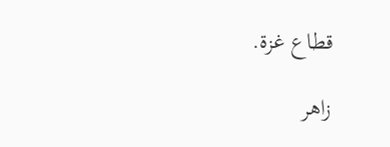قطاع غزة.

زاهر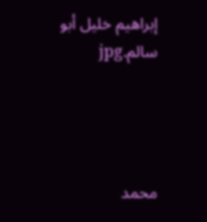إبراهيم خليل أبو سالم.jpg




محمد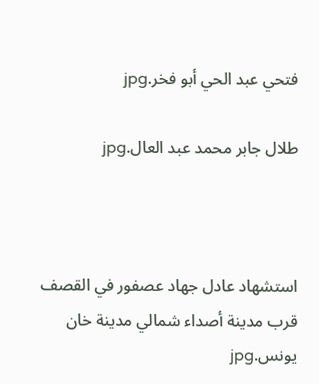فتحي عبد الحي أبو فخر.jpg

طلال جابر محمد عبد العال.jpg



استشهاد عادل جهاد عصفور في القصف قرب مدينة أصداء شمالي مدينة خان يونس.jpg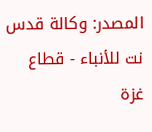المصدر: وكالة قدس نت للأنباء - قطاع غزة